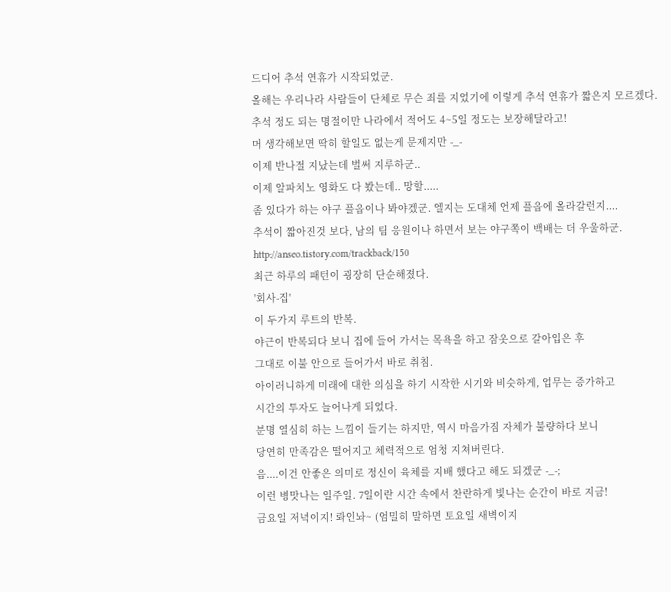드디어 추석 연휴가 시작되었군.
올해는 우리나라 사람들이 단체로 무슨 죄를 지었기에 이렇게 추석 연휴가 짧은지 모르겠다.
추석 정도 되는 명절이만 나라에서 적어도 4~5일 정도는 보장해달라고!
머 생각해보면 딱히 할일도 없는게 문제지만 -_-
이제 반나절 지났는데 벌써 지루하군..
이제 알파치노 영화도 다 봤는데.. 망할.....
좀 있다가 하는 야구 플옵이나 봐야겠군. 엘지는 도대체 언제 플옵에 올라갈런지....
추석이 짧아진것 보다, 남의 팀 응원이나 하면서 보는 야구쪽이 백배는 더 우울하군.
http://anseo.tistory.com/trackback/150
최근 하루의 패턴이 굉장히 단순해졌다.
'회사-집'
이 두가지 루트의 반복.
야근이 반복되다 보니 집에 들어 가서는 목욕을 하고 잠옷으로 갈아입은 후
그대로 이불 안으로 들어가서 바로 취침.
아이러니하게 미래에 대한 의심을 하기 시작한 시기와 비슷하게, 업무는 증가하고
시간의 투자도 늘어나게 되었다.
분명 열심히 하는 느낌이 들기는 하지만, 역시 마음가짐 자체가 불량하다 보니
당연히 만족감은 떨어지고 체력적으로 엄청 지쳐버린다.
음....이건 안좋은 의미로 정신이 육체를 지배 했다고 해도 되겠군 -_-;
이런 병맛나는 일주일. 7일이란 시간 속에서 찬란하게 빛나는 순간이 바로 지금!
금요일 저녁이지! 롸인놔~ (엄밀히 말하면 토요일 새벽이지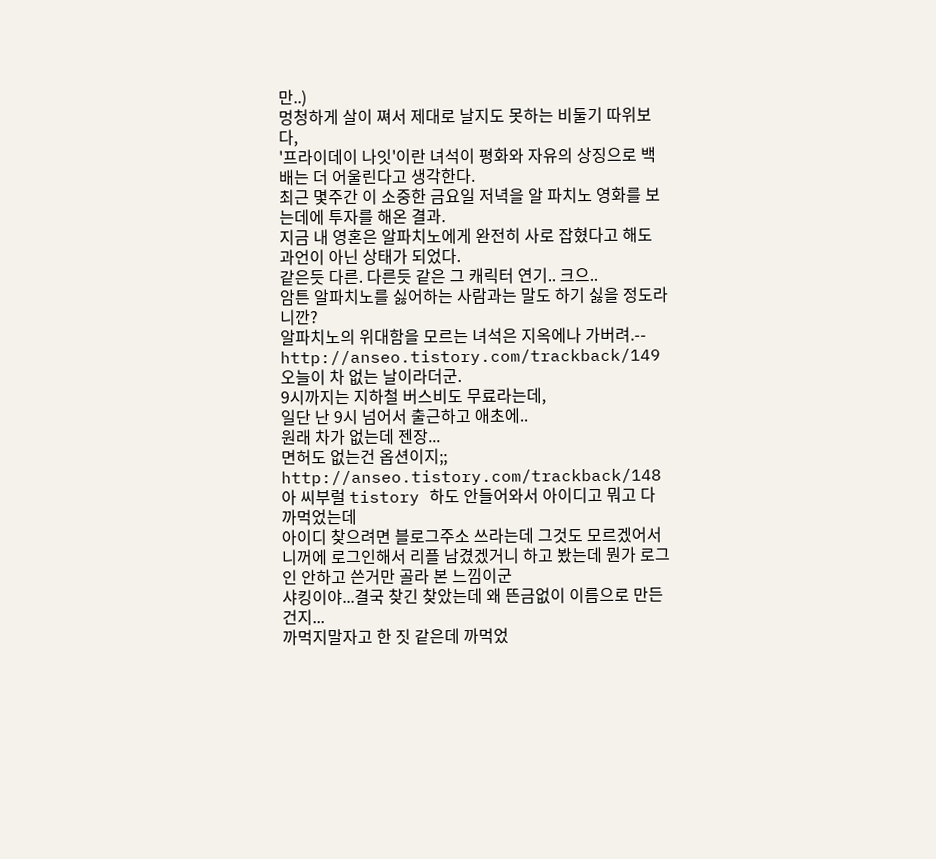만..)
멍청하게 살이 쪄서 제대로 날지도 못하는 비둘기 따위보다,
'프라이데이 나잇'이란 녀석이 평화와 자유의 상징으로 백배는 더 어울린다고 생각한다.
최근 몇주간 이 소중한 금요일 저녁을 알 파치노 영화를 보는데에 투자를 해온 결과.
지금 내 영혼은 알파치노에게 완전히 사로 잡혔다고 해도 과언이 아닌 상태가 되었다.
같은듯 다른. 다른듯 같은 그 캐릭터 연기.. 크으..
암튼 알파치노를 싫어하는 사람과는 말도 하기 싫을 정도라니깐?
알파치노의 위대함을 모르는 녀석은 지옥에나 가버려.--
http://anseo.tistory.com/trackback/149
오늘이 차 없는 날이라더군.
9시까지는 지하철 버스비도 무료라는데,
일단 난 9시 넘어서 출근하고 애초에..
원래 차가 없는데 젠장...
면허도 없는건 옵션이지;;
http://anseo.tistory.com/trackback/148
아 씨부럴 tistory 하도 안들어와서 아이디고 뭐고 다 까먹었는데
아이디 찾으려면 블로그주소 쓰라는데 그것도 모르겠어서
니꺼에 로그인해서 리플 남겼겠거니 하고 봤는데 뭔가 로그인 안하고 쓴거만 골라 본 느낌이군
샤킹이야...결국 찾긴 찾았는데 왜 뜬금없이 이름으로 만든건지...
까먹지말자고 한 짓 같은데 까먹었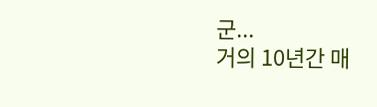군...
거의 10년간 매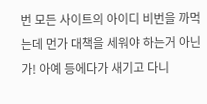번 모든 사이트의 아이디 비번을 까먹는데 먼가 대책을 세워야 하는거 아닌가! 아예 등에다가 새기고 다니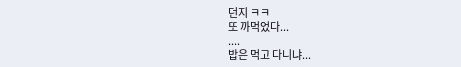던지 ㅋㅋ
또 까먹었다...
....
밥은 먹고 다니냐...